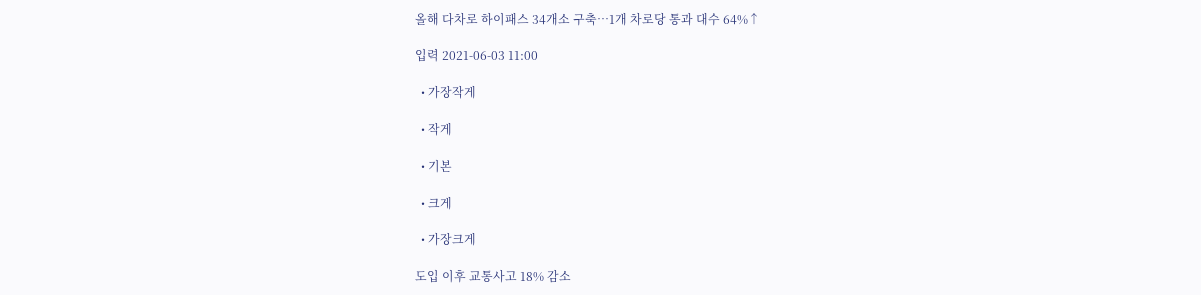올해 다차로 하이패스 34개소 구축…1개 차로당 통과 대수 64%↑

입력 2021-06-03 11:00

  • 가장작게

  • 작게

  • 기본

  • 크게

  • 가장크게

도입 이후 교통사고 18% 감소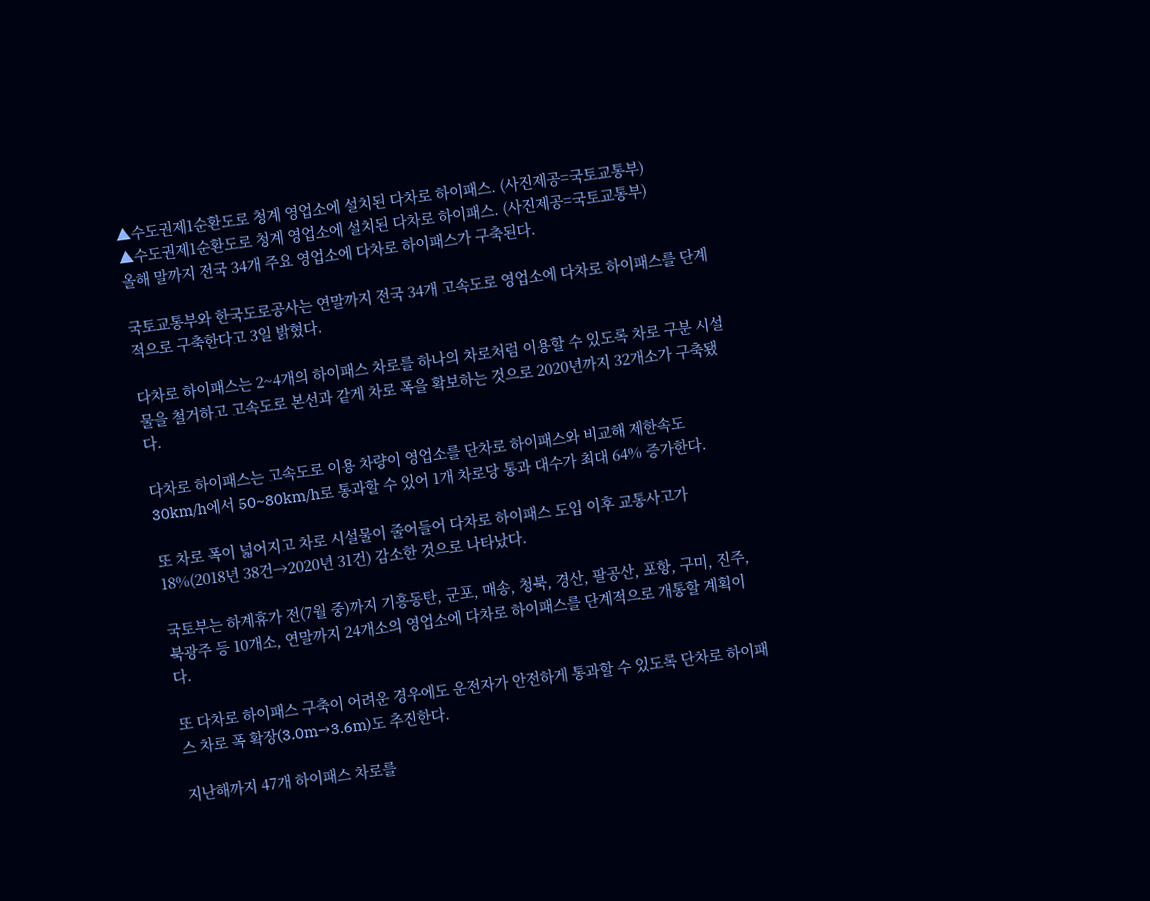▲수도권제1순환도로 청계 영업소에 설치된 다차로 하이패스. (사진제공=국토교통부)
▲수도권제1순환도로 청계 영업소에 설치된 다차로 하이패스. (사진제공=국토교통부)
올해 말까지 전국 34개 주요 영업소에 다차로 하이패스가 구축된다.

국토교통부와 한국도로공사는 연말까지 전국 34개 고속도로 영업소에 다차로 하이패스를 단계적으로 구축한다고 3일 밝혔다.

다차로 하이패스는 2~4개의 하이패스 차로를 하나의 차로처럼 이용할 수 있도록 차로 구분 시설물을 철거하고 고속도로 본선과 같게 차로 폭을 확보하는 것으로 2020년까지 32개소가 구축됐다.

다차로 하이패스는 고속도로 이용 차량이 영업소를 단차로 하이패스와 비교해 제한속도 30km/h에서 50~80km/h로 통과할 수 있어 1개 차로당 통과 대수가 최대 64% 증가한다.

또 차로 폭이 넓어지고 차로 시설물이 줄어들어 다차로 하이패스 도입 이후 교통사고가 18%(2018년 38건→2020년 31건) 감소한 것으로 나타났다.

국토부는 하계휴가 전(7월 중)까지 기흥동탄, 군포, 매송, 청북, 경산, 팔공산, 포항, 구미, 진주, 북광주 등 10개소, 연말까지 24개소의 영업소에 다차로 하이패스를 단계적으로 개통할 계획이다.

또 다차로 하이패스 구축이 어려운 경우에도 운전자가 안전하게 통과할 수 있도록 단차로 하이패스 차로 폭 확장(3.0m→3.6m)도 추진한다.

지난해까지 47개 하이패스 차로를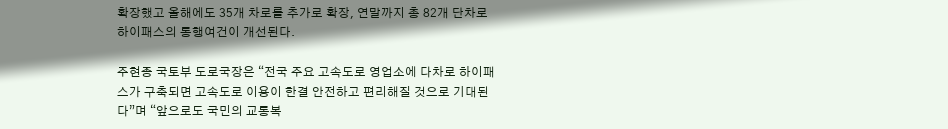확장했고 올해에도 35개 차로를 추가로 확장, 연말까지 총 82개 단차로 하이패스의 통행여건이 개선된다.

주현종 국토부 도로국장은 “전국 주요 고속도로 영업소에 다차로 하이패스가 구축되면 고속도로 이용이 한결 안전하고 편리해질 것으로 기대된다”며 “앞으로도 국민의 교통복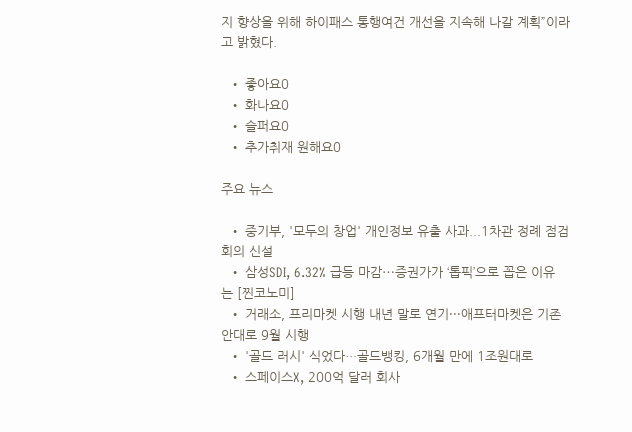지 향상을 위해 하이패스 통행여건 개선을 지속해 나갈 계획”이라고 밝혔다.

  • 좋아요0
  • 화나요0
  • 슬퍼요0
  • 추가취재 원해요0

주요 뉴스

  • 중기부, '모두의 창업' 개인정보 유출 사과...1차관 정례 점검회의 신설
  • 삼성SDI, 6.32% 급등 마감⋯증권가가 ‘톱픽’으로 꼽은 이유는 [찐코노미]
  • 거래소, 프리마켓 시행 내년 말로 연기···애프터마켓은 기존안대로 9월 시행
  • '골드 러시' 식었다…골드뱅킹, 6개월 만에 1조원대로
  • 스페이스X, 200억 달러 회사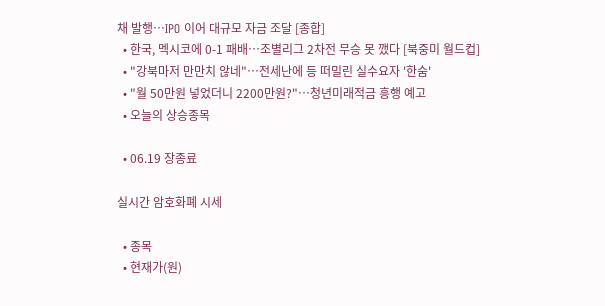채 발행⋯IPO 이어 대규모 자금 조달 [종합]
  • 한국, 멕시코에 0-1 패배⋯조별리그 2차전 무승 못 깼다 [북중미 월드컵]
  • "강북마저 만만치 않네"⋯전세난에 등 떠밀린 실수요자 '한숨'
  • "월 50만원 넣었더니 2200만원?"…청년미래적금 흥행 예고
  • 오늘의 상승종목

  • 06.19 장종료

실시간 암호화폐 시세

  • 종목
  • 현재가(원)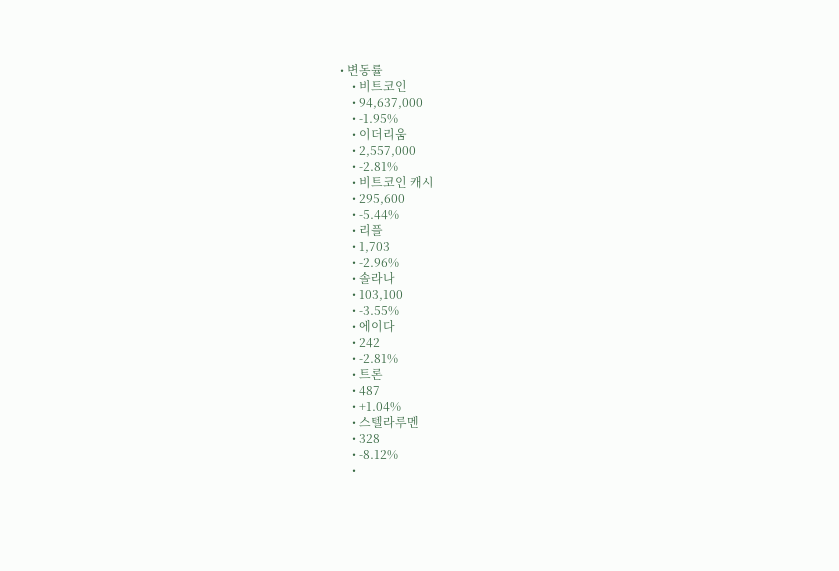• 변동률
    • 비트코인
    • 94,637,000
    • -1.95%
    • 이더리움
    • 2,557,000
    • -2.81%
    • 비트코인 캐시
    • 295,600
    • -5.44%
    • 리플
    • 1,703
    • -2.96%
    • 솔라나
    • 103,100
    • -3.55%
    • 에이다
    • 242
    • -2.81%
    • 트론
    • 487
    • +1.04%
    • 스텔라루멘
    • 328
    • -8.12%
    •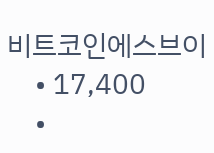비트코인에스브이
    • 17,400
    •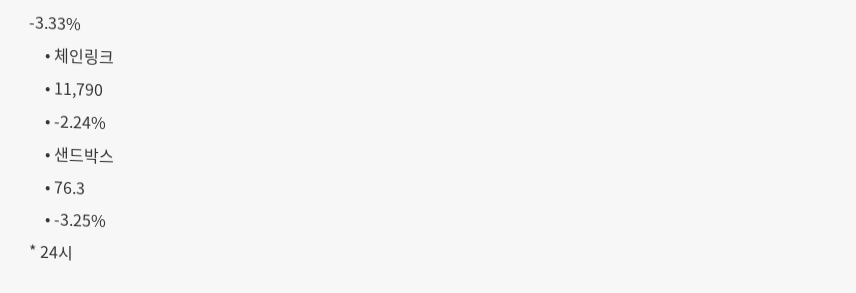-3.33%
    • 체인링크
    • 11,790
    • -2.24%
    • 샌드박스
    • 76.3
    • -3.25%
* 24시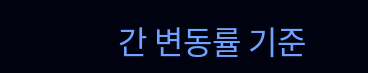간 변동률 기준